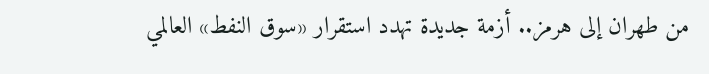من طهران إلى هرمز.. أزمة جديدة تهدد استقرار «سوق النفط» العالمي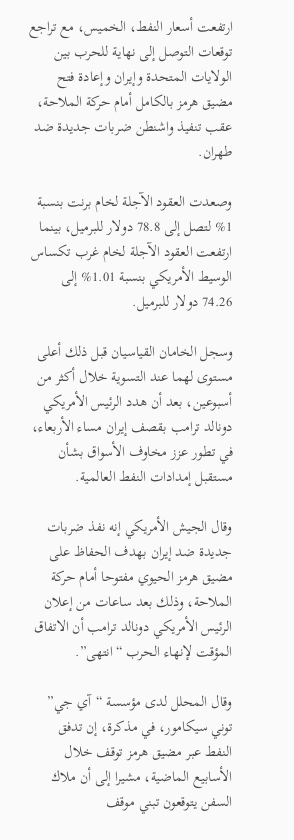ارتفعت أسعار النفط، الخميس، مع تراجع توقعات التوصل إلى نهاية للحرب بين الولايات المتحدة وإيران وإعادة فتح مضيق هرمز بالكامل أمام حركة الملاحة، عقب تنفيذ واشنطن ضربات جديدة ضد طهران.

وصعدت العقود الآجلة لخام برنت بنسبة 1% لتصل إلى 78.8 دولار للبرميل، بينما ارتفعت العقود الآجلة لخام غرب تكساس الوسيط الأمريكي بنسبة 1.01% إلى 74.26 دولار للبرميل.

وسجل الخامان القياسيان قبل ذلك أعلى مستوى لهما عند التسوية خلال أكثر من أسبوعين، بعد أن هدد الرئيس الأمريكي دونالد ترامب بقصف إيران مساء الأربعاء، في تطور عزز مخاوف الأسواق بشأن مستقبل إمدادات النفط العالمية.

وقال الجيش الأمريكي إنه نفذ ضربات جديدة ضد إيران بهدف الحفاظ على مضيق هرمز الحيوي مفتوحا أمام حركة الملاحة، وذلك بعد ساعات من إعلان الرئيس الأمريكي دونالد ترامب أن الاتفاق المؤقت لإنهاء الحرب “انتهى”.

وقال المحلل لدى مؤسسة “آي جي” توني سيكامور، في مذكرة، إن تدفق النفط عبر مضيق هرمز توقف خلال الأسابيع الماضية، مشيرا إلى أن ملاك السفن يتوقعون تبني موقف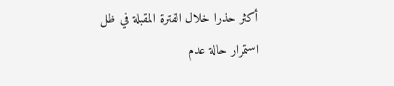أكثر حذرا خلال الفترة المقبلة في ظل استمرار حالة عدم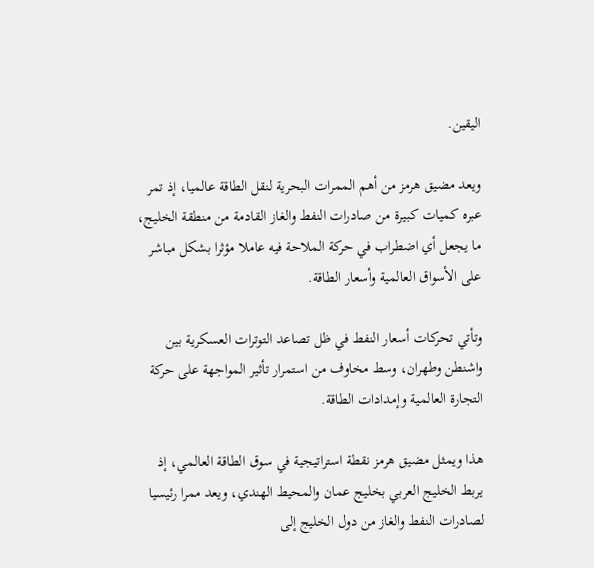اليقين.

ويعد مضيق هرمز من أهم الممرات البحرية لنقل الطاقة عالميا، إذ تمر عبره كميات كبيرة من صادرات النفط والغاز القادمة من منطقة الخليج، ما يجعل أي اضطراب في حركة الملاحة فيه عاملا مؤثرا بشكل مباشر على الأسواق العالمية وأسعار الطاقة.

وتأتي تحركات أسعار النفط في ظل تصاعد التوترات العسكرية بين واشنطن وطهران، وسط مخاوف من استمرار تأثير المواجهة على حركة التجارة العالمية وإمدادات الطاقة.

هذا ويمثل مضيق هرمز نقطة استراتيجية في سوق الطاقة العالمي، إذ يربط الخليج العربي بخليج عمان والمحيط الهندي، ويعد ممرا رئيسيا لصادرات النفط والغاز من دول الخليج إلى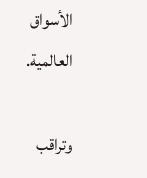الأسواق العالمية.

وتراقب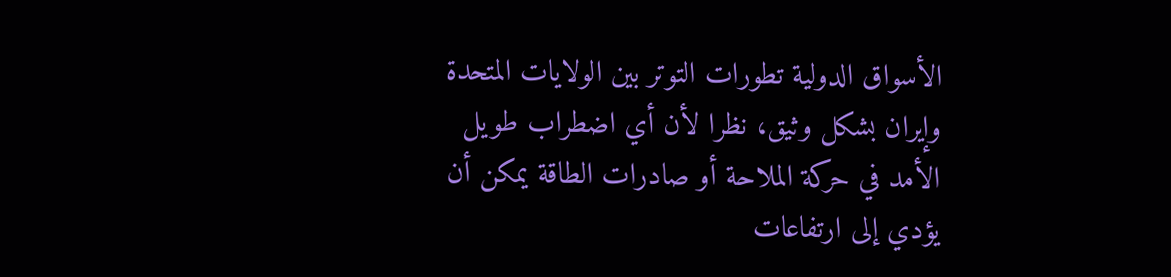الأسواق الدولية تطورات التوتر بين الولايات المتحدة وإيران بشكل وثيق، نظرا لأن أي اضطراب طويل الأمد في حركة الملاحة أو صادرات الطاقة يمكن أن يؤدي إلى ارتفاعات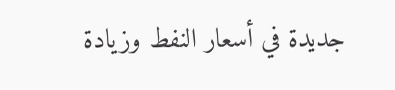جديدة في أسعار النفط وزيادة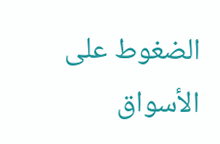الضغوط على الأسواق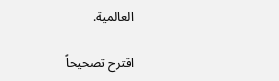العالمية.

اقترح تصحيحاً